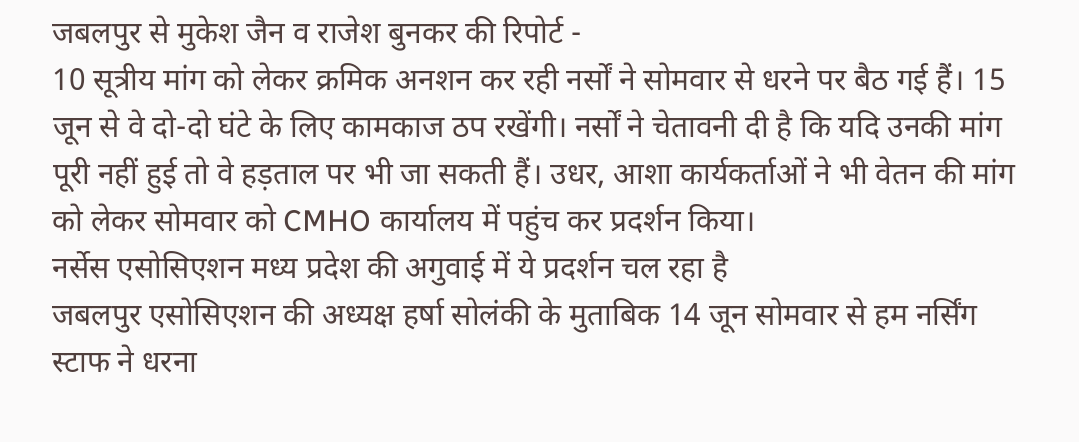जबलपुर से मुकेश जैन व राजेश बुनकर की रिपोर्ट -
10 सूत्रीय मांग को लेकर क्रमिक अनशन कर रही नर्सों ने सोमवार से धरने पर बैठ गई हैं। 15 जून से वे दो-दो घंटे के लिए कामकाज ठप रखेंगी। नर्सों ने चेतावनी दी है कि यदि उनकी मांग पूरी नहीं हुई तो वे हड़ताल पर भी जा सकती हैं। उधर, आशा कार्यकर्ताओं ने भी वेतन की मांग को लेकर सोमवार को CMHO कार्यालय में पहुंच कर प्रदर्शन किया।
नर्सेस एसोसिएशन मध्य प्रदेश की अगुवाई में ये प्रदर्शन चल रहा है
जबलपुर एसोसिएशन की अध्यक्ष हर्षा सोलंकी के मुताबिक 14 जून सोमवार से हम नर्सिंग स्टाफ ने धरना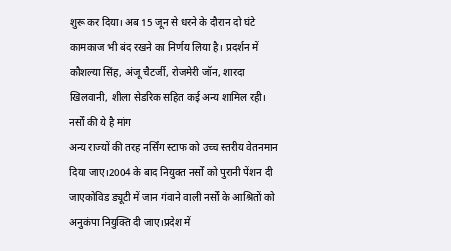शुरू कर दिया। अब 15 जून से धरने के दौरान दो घंटे कामकाज भी बंद रखने का निर्णय लिया है। प्रदर्शन में कौशल्या सिंह, अंजू चैटर्जी, रोजमेरी जॉन, शारदा खिलवानी, शीला सेडरिक सहित कई अन्य शामिल रही।
नर्सों की ये है मांग
अन्य राज्यों की तरह नर्सिंग स्टाफ को उच्च स्तरीय वेतनमान दिया जाए।2004 के बाद नियुक्त नर्सों को पुरानी पेंशन दी जाएकोविड ड्यूटी में जान गंवाने वाली नर्सों के आश्रितों को अनुकंपा नियुक्ति दी जाए।प्रदेश में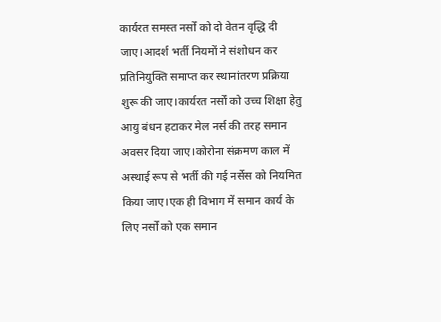कार्यरत समस्त नर्सों को दो वेतन वृद्धि दी जाए।आदर्श भर्ती नियमों ने संशोधन कर प्रतिनियुक्ति समाप्त कर स्थानांतरण प्रक्रिया शुरू की जाए।कार्यरत नर्सों को उच्च शिक्षा हेतु आयु बंधन हटाकर मेल नर्स की तरह समान अवसर दिया जाए।कोरोना संक्रमण काल में अस्थाई रूप से भर्ती की गई नर्सेस को नियमित किया जाए।एक ही विभाग में समान कार्य के लिए नर्सों को एक समान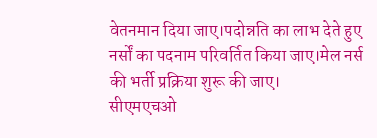वेतनमान दिया जाए।पदोन्नति का लाभ देते हुए नर्सों का पदनाम परिवर्तित किया जाए।मेल नर्स की भर्ती प्रक्रिया शुरू की जाए।
सीएमएचओ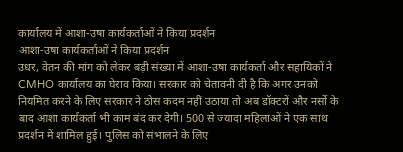कार्यालय में आशा-उषा कार्यकर्ताओं ने किया प्रदर्शन
आशा-उषा कार्यकर्ताओं ने किया प्रदर्शन
उधर, वेतन की मांग को लेकर बड़ी संख्या में आशा-उषा कार्यकर्ता और सहायिकों ने CMHO कार्यालय का घेराव किया। सरकार को चेतावनी दी है कि अगर उनको नियमित करने के लिए सरकार ने ठोस कदम नहीं उठाया तो अब डॉक्टरों और नर्सो के बाद आशा कार्यकर्ता भी काम बंद कर देगी। 500 से ज्यादा महिलाओं ने एक साथ प्रदर्शन में शामिल हुई। पुलिस को संभालने के लिए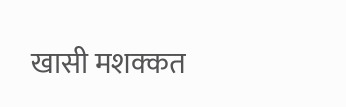खासी मशक्कत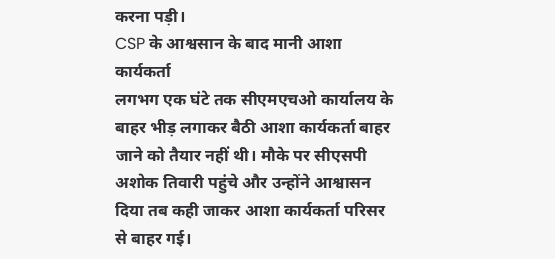करना पड़ी।
CSP के आश्वसान के बाद मानी आशा कार्यकर्ता
लगभग एक घंटे तक सीएमएचओ कार्यालय के बाहर भीड़ लगाकर बैठी आशा कार्यकर्ता बाहर जाने को तैयार नहीं थी। मौके पर सीएसपी अशोक तिवारी पहुंचे और उन्होंने आश्वासन दिया तब कही जाकर आशा कार्यकर्ता परिसर से बाहर गई।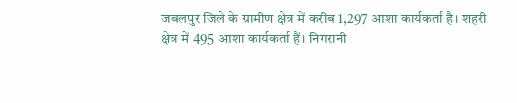जबलपुर जिले के ग्रामीण क्षेत्र में करीब 1,297 आशा कार्यकर्ता है। शहरी क्षेत्र में 495 आशा कार्यकर्ता हैं। निगरानी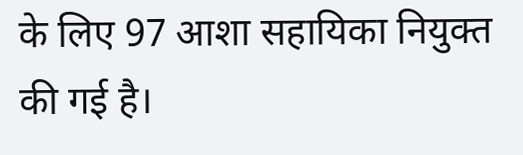के लिए 97 आशा सहायिका नियुक्त की गई है।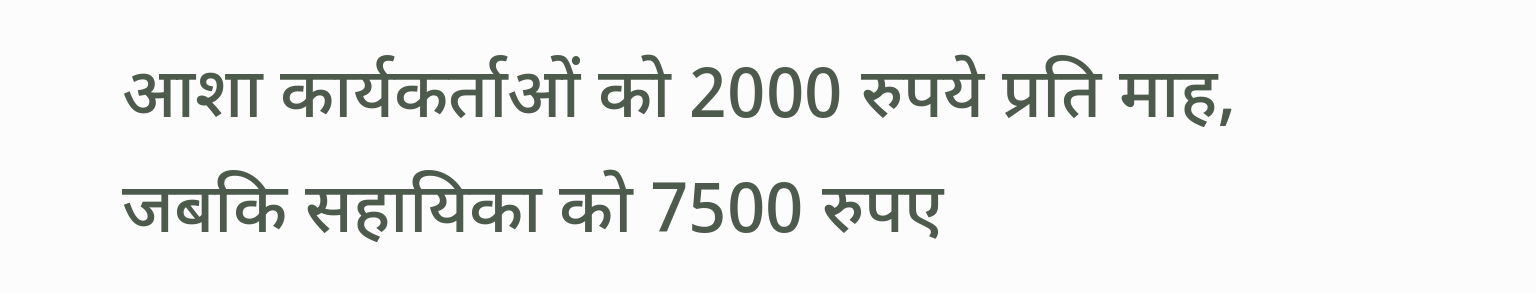आशा कार्यकर्ताओं को 2000 रुपये प्रति माह, जबकि सहायिका को 7500 रुपए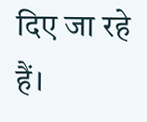दिए जा रहे हैं।